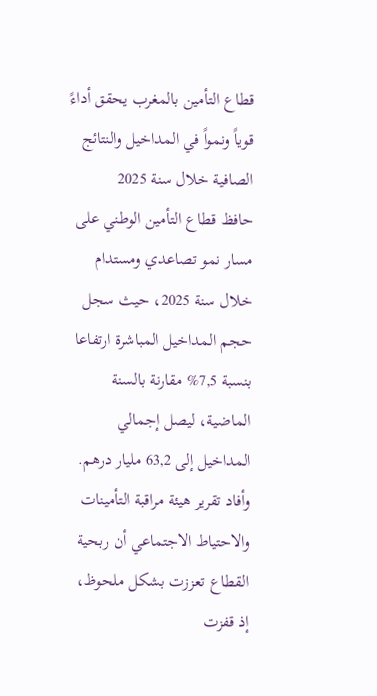قطاع التأمين بالمغرب يحقق أداءً قوياً ونمواً في المداخيل والنتائج الصافية خلال سنة 2025
حافظ قطاع التأمين الوطني على مسار نمو تصاعدي ومستدام خلال سنة 2025، حيث سجل حجم المداخيل المباشرة ارتفاعا بنسبة 7,5% مقارنة بالسنة الماضية، ليصل إجمالي المداخيل إلى 63,2 مليار درهم. وأفاد تقرير هيئة مراقبة التأمينات والاحتياط الاجتماعي أن ربحية القطاع تعززت بشكل ملحوظ، إذ قفزت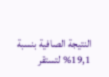النتيجة الصافية بنسبة 19,1% لتستقر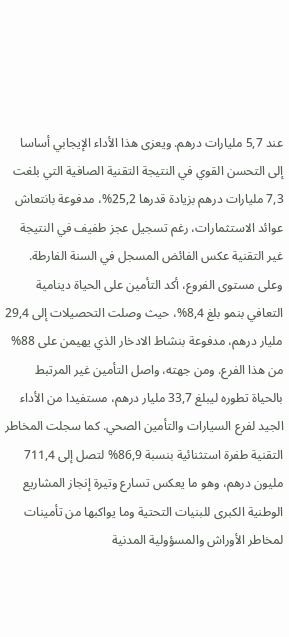عند 5,7 مليارات درهم. ويعزى هذا الأداء الإيجابي أساسا إلى التحسن القوي في النتيجة التقنية الصافية التي بلغت 7,3 مليارات درهم بزيادة قدرها 25,2%، مدفوعة بانتعاش عوائد الاستثمارات، رغم تسجيل عجز طفيف في النتيجة غير التقنية عكس الفائض المسجل في السنة الفارطة.
وعلى مستوى الفروع، أكد التأمين على الحياة دينامية التعافي بنمو بلغ 8,4%، حيث وصلت التحصيلات إلى 29,4 مليار درهم، مدفوعة بنشاط الادخار الذي يهيمن على 88% من هذا الفرع. ومن جهته، واصل التأمين غير المرتبط بالحياة تطوره ليبلغ 33,7 مليار درهم، مستفيدا من الأداء الجيد لفرع السيارات والتأمين الصحي. كما سجلت المخاطر التقنية طفرة استثنائية بنسبة 86,9% لتصل إلى 711,4 مليون درهم، وهو ما يعكس تسارع وتيرة إنجاز المشاريع الوطنية الكبرى للبنيات التحتية وما يواكبها من تأمينات لمخاطر الأوراش والمسؤولية المدنية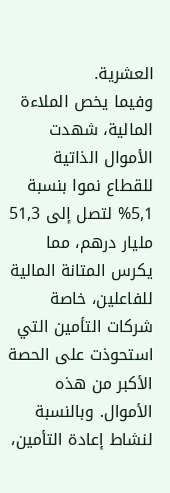العشرية.
وفيما يخص الملاءة المالية، شهدت الأموال الذاتية للقطاع نموا بنسبة 5,1% لتصل إلى 51,3 مليار درهم، مما يكرس المتانة المالية للفاعلين، خاصة شركات التأمين التي استحوذت على الحصة الأكبر من هذه الأموال. وبالنسبة لنشاط إعادة التأمين،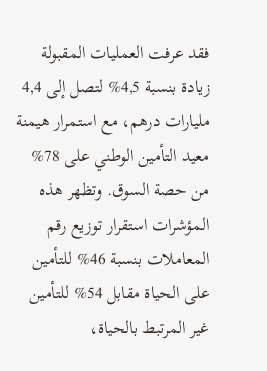فقد عرفت العمليات المقبولة زيادة بنسبة 4,5% لتصل إلى 4,4 مليارات درهم، مع استمرار هيمنة معيد التأمين الوطني على 78% من حصة السوق. وتظهر هذه المؤشرات استقرار توزيع رقم المعاملات بنسبة 46% للتأمين على الحياة مقابل 54% للتأمين غير المرتبط بالحياة،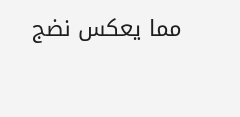مما يعكس نضج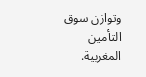وتوازن سوق التأمين المغربية.